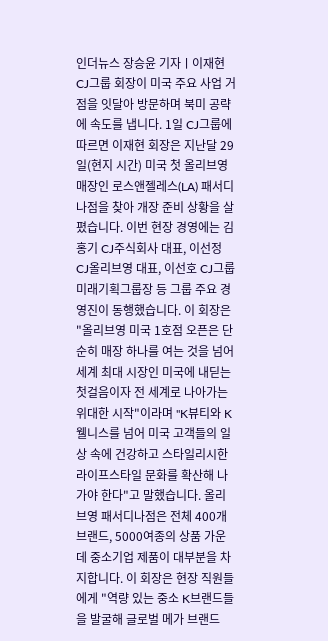인더뉴스 장승윤 기자ㅣ이재현 CJ그룹 회장이 미국 주요 사업 거점을 잇달아 방문하며 북미 공략에 속도를 냅니다. 1일 CJ그룹에 따르면 이재현 회장은 지난달 29일(현지 시간) 미국 첫 올리브영 매장인 로스앤젤레스(LA) 패서디나점을 찾아 개장 준비 상황을 살폈습니다. 이번 현장 경영에는 김홍기 CJ주식회사 대표, 이선정 CJ올리브영 대표, 이선호 CJ그룹 미래기획그룹장 등 그룹 주요 경영진이 동행했습니다. 이 회장은 "올리브영 미국 1호점 오픈은 단순히 매장 하나를 여는 것을 넘어 세계 최대 시장인 미국에 내딛는 첫걸음이자 전 세계로 나아가는 위대한 시작"이라며 "K뷰티와 K웰니스를 넘어 미국 고객들의 일상 속에 건강하고 스타일리시한 라이프스타일 문화를 확산해 나가야 한다"고 말했습니다. 올리브영 패서디나점은 전체 400개 브랜드, 5000여종의 상품 가운데 중소기업 제품이 대부분을 차지합니다. 이 회장은 현장 직원들에게 "역량 있는 중소 K브랜드들을 발굴해 글로벌 메가 브랜드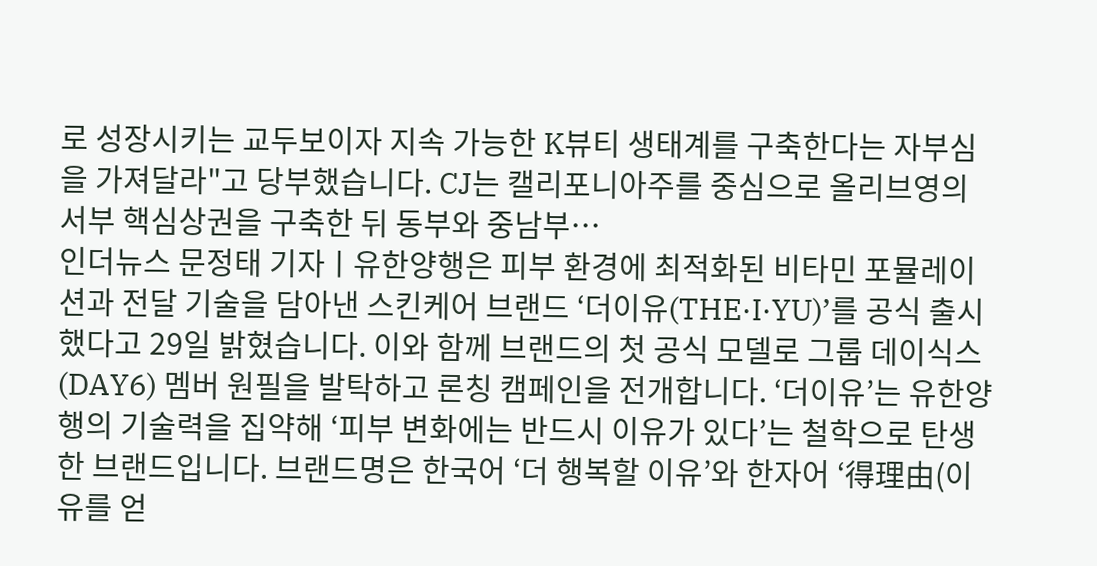로 성장시키는 교두보이자 지속 가능한 K뷰티 생태계를 구축한다는 자부심을 가져달라"고 당부했습니다. CJ는 캘리포니아주를 중심으로 올리브영의 서부 핵심상권을 구축한 뒤 동부와 중남부…
인더뉴스 문정태 기자ㅣ유한양행은 피부 환경에 최적화된 비타민 포뮬레이션과 전달 기술을 담아낸 스킨케어 브랜드 ‘더이유(THE·I·YU)’를 공식 출시했다고 29일 밝혔습니다. 이와 함께 브랜드의 첫 공식 모델로 그룹 데이식스(DAY6) 멤버 원필을 발탁하고 론칭 캠페인을 전개합니다. ‘더이유’는 유한양행의 기술력을 집약해 ‘피부 변화에는 반드시 이유가 있다’는 철학으로 탄생한 브랜드입니다. 브랜드명은 한국어 ‘더 행복할 이유’와 한자어 ‘得理由(이유를 얻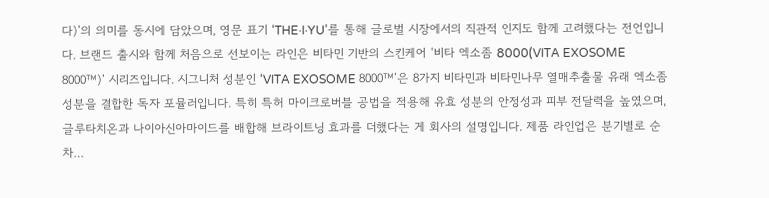다)’의 의미를 동시에 담았으며, 영문 표기 ‘THE·I·YU’를 통해 글로벌 시장에서의 직관적 인지도 함께 고려했다는 전언입니다. 브랜드 출시와 함께 처음으로 선보이는 라인은 비타민 기반의 스킨케어 ‘비타 엑소좀 8000(VITA EXOSOME 8000™)’ 시리즈입니다. 시그니처 성분인 ‘VITA EXOSOME 8000™’은 8가지 비타민과 비타민나무 열매추출물 유래 엑소좀 성분을 결합한 독자 포뮬러입니다. 특히 특허 마이크로버블 공법을 적용해 유효 성분의 안정성과 피부 전달력을 높였으며, 글루타치온과 나이아신아마이드를 배합해 브라이트닝 효과를 더했다는 게 회사의 설명입니다. 제품 라인업은 분기별로 순차…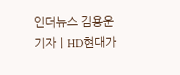인더뉴스 김용운 기자ㅣHD현대가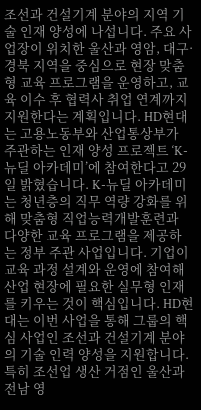조선과 건설기계 분야의 지역 기술 인재 양성에 나섭니다. 주요 사업장이 위치한 울산과 영암, 대구·경북 지역을 중심으로 현장 맞춤형 교육 프로그램을 운영하고, 교육 이수 후 협력사 취업 연계까지 지원한다는 계획입니다. HD현대는 고용노동부와 산업통상부가 주관하는 인재 양성 프로젝트 ‘K-뉴딜 아카데미’에 참여한다고 29일 밝혔습니다. K-뉴딜 아카데미는 청년층의 직무 역량 강화를 위해 맞춤형 직업능력개발훈련과 다양한 교육 프로그램을 제공하는 정부 주관 사업입니다. 기업이 교육 과정 설계와 운영에 참여해 산업 현장에 필요한 실무형 인재를 키우는 것이 핵심입니다. HD현대는 이번 사업을 통해 그룹의 핵심 사업인 조선과 건설기계 분야의 기술 인력 양성을 지원합니다. 특히 조선업 생산 거점인 울산과 전남 영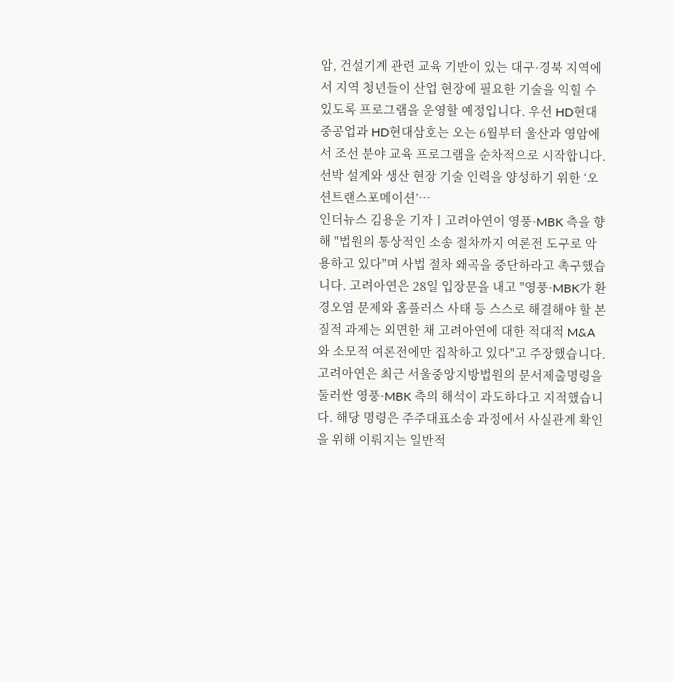암, 건설기계 관련 교육 기반이 있는 대구·경북 지역에서 지역 청년들이 산업 현장에 필요한 기술을 익힐 수 있도록 프로그램을 운영할 예정입니다. 우선 HD현대중공업과 HD현대삼호는 오는 6월부터 울산과 영암에서 조선 분야 교육 프로그램을 순차적으로 시작합니다. 선박 설계와 생산 현장 기술 인력을 양성하기 위한 ‘오션트랜스포메이션’…
인더뉴스 김용운 기자ㅣ고려아연이 영풍·MBK 측을 향해 "법원의 통상적인 소송 절차까지 여론전 도구로 악용하고 있다"며 사법 절차 왜곡을 중단하라고 촉구했습니다. 고려아연은 28일 입장문을 내고 "영풍·MBK가 환경오염 문제와 홈플러스 사태 등 스스로 해결해야 할 본질적 과제는 외면한 채 고려아연에 대한 적대적 M&A와 소모적 여론전에만 집착하고 있다"고 주장했습니다. 고려아연은 최근 서울중앙지방법원의 문서제출명령을 둘러싼 영풍·MBK 측의 해석이 과도하다고 지적했습니다. 해당 명령은 주주대표소송 과정에서 사실관계 확인을 위해 이뤄지는 일반적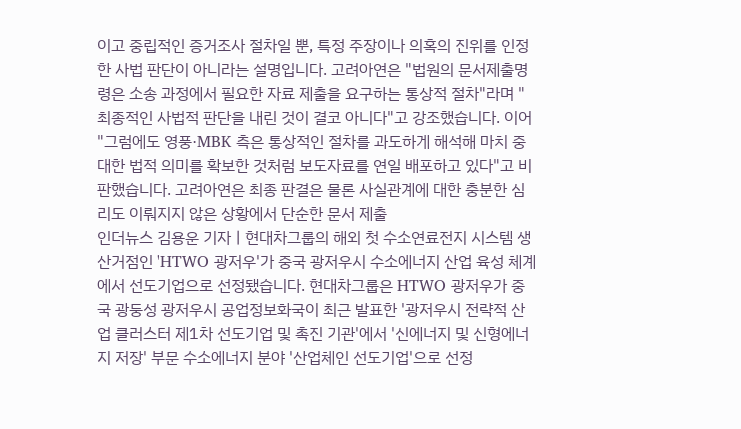이고 중립적인 증거조사 절차일 뿐, 특정 주장이나 의혹의 진위를 인정한 사법 판단이 아니라는 설명입니다. 고려아연은 "법원의 문서제출명령은 소송 과정에서 필요한 자료 제출을 요구하는 통상적 절차"라며 "최종적인 사법적 판단을 내린 것이 결코 아니다"고 강조했습니다. 이어 "그럼에도 영풍·MBK 측은 통상적인 절차를 과도하게 해석해 마치 중대한 법적 의미를 확보한 것처럼 보도자료를 연일 배포하고 있다"고 비판했습니다. 고려아연은 최종 판결은 물론 사실관계에 대한 충분한 심리도 이뤄지지 않은 상황에서 단순한 문서 제출
인더뉴스 김용운 기자ㅣ현대차그룹의 해외 첫 수소연료전지 시스템 생산거점인 'HTWO 광저우'가 중국 광저우시 수소에너지 산업 육성 체계에서 선도기업으로 선정됐습니다. 현대차그룹은 HTWO 광저우가 중국 광둥성 광저우시 공업정보화국이 최근 발표한 '광저우시 전략적 산업 클러스터 제1차 선도기업 및 촉진 기관'에서 '신에너지 및 신형에너지 저장' 부문 수소에너지 분야 '산업체인 선도기업'으로 선정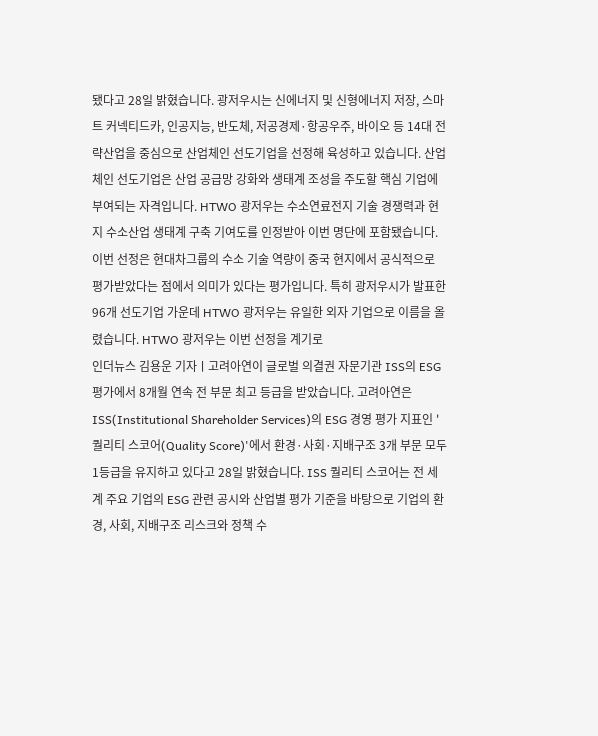됐다고 28일 밝혔습니다. 광저우시는 신에너지 및 신형에너지 저장, 스마트 커넥티드카, 인공지능, 반도체, 저공경제·항공우주, 바이오 등 14대 전략산업을 중심으로 산업체인 선도기업을 선정해 육성하고 있습니다. 산업체인 선도기업은 산업 공급망 강화와 생태계 조성을 주도할 핵심 기업에 부여되는 자격입니다. HTWO 광저우는 수소연료전지 기술 경쟁력과 현지 수소산업 생태계 구축 기여도를 인정받아 이번 명단에 포함됐습니다. 이번 선정은 현대차그룹의 수소 기술 역량이 중국 현지에서 공식적으로 평가받았다는 점에서 의미가 있다는 평가입니다. 특히 광저우시가 발표한 96개 선도기업 가운데 HTWO 광저우는 유일한 외자 기업으로 이름을 올렸습니다. HTWO 광저우는 이번 선정을 계기로
인더뉴스 김용운 기자ㅣ고려아연이 글로벌 의결권 자문기관 ISS의 ESG 평가에서 8개월 연속 전 부문 최고 등급을 받았습니다. 고려아연은 ISS(Institutional Shareholder Services)의 ESG 경영 평가 지표인 '퀄리티 스코어(Quality Score)'에서 환경·사회·지배구조 3개 부문 모두 1등급을 유지하고 있다고 28일 밝혔습니다. ISS 퀄리티 스코어는 전 세계 주요 기업의 ESG 관련 공시와 산업별 평가 기준을 바탕으로 기업의 환경, 사회, 지배구조 리스크와 정책 수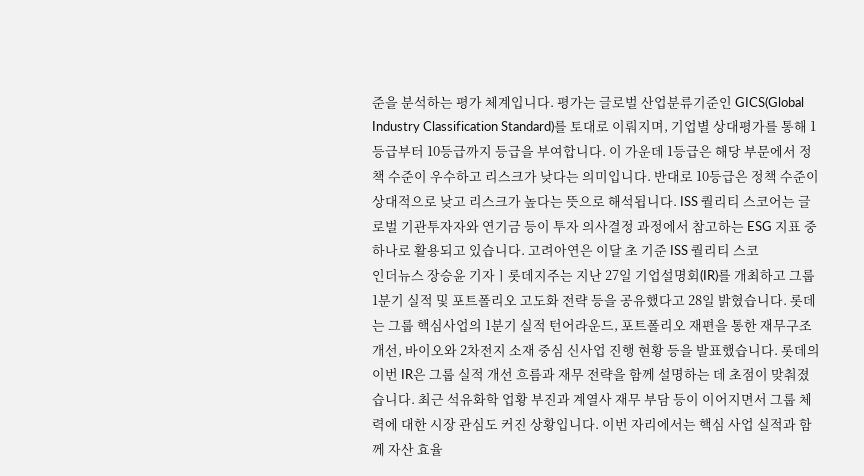준을 분석하는 평가 체계입니다. 평가는 글로벌 산업분류기준인 GICS(Global Industry Classification Standard)를 토대로 이뤄지며, 기업별 상대평가를 통해 1등급부터 10등급까지 등급을 부여합니다. 이 가운데 1등급은 해당 부문에서 정책 수준이 우수하고 리스크가 낮다는 의미입니다. 반대로 10등급은 정책 수준이 상대적으로 낮고 리스크가 높다는 뜻으로 해석됩니다. ISS 퀄리티 스코어는 글로벌 기관투자자와 연기금 등이 투자 의사결정 과정에서 참고하는 ESG 지표 중 하나로 활용되고 있습니다. 고려아연은 이달 초 기준 ISS 퀄리티 스코
인더뉴스 장승윤 기자ㅣ롯데지주는 지난 27일 기업설명회(IR)를 개최하고 그룹 1분기 실적 및 포트폴리오 고도화 전략 등을 공유했다고 28일 밝혔습니다. 롯데는 그룹 핵심사업의 1분기 실적 턴어라운드, 포트폴리오 재편을 통한 재무구조 개선, 바이오와 2차전지 소재 중심 신사업 진행 현황 등을 발표했습니다. 롯데의 이번 IR은 그룹 실적 개선 흐름과 재무 전략을 함께 설명하는 데 초점이 맞춰졌습니다. 최근 석유화학 업황 부진과 계열사 재무 부담 등이 이어지면서 그룹 체력에 대한 시장 관심도 커진 상황입니다. 이번 자리에서는 핵심 사업 실적과 함께 자산 효율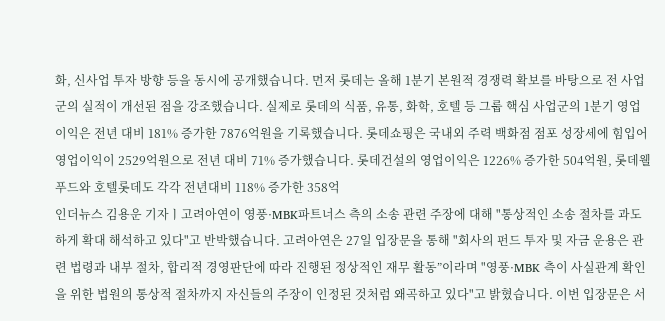화, 신사업 투자 방향 등을 동시에 공개했습니다. 먼저 롯데는 올해 1분기 본원적 경쟁력 확보를 바탕으로 전 사업군의 실적이 개선된 점을 강조했습니다. 실제로 롯데의 식품, 유통, 화학, 호텔 등 그룹 핵심 사업군의 1분기 영업이익은 전년 대비 181% 증가한 7876억원을 기록했습니다. 롯데쇼핑은 국내외 주력 백화점 점포 성장세에 힘입어 영업이익이 2529억원으로 전년 대비 71% 증가했습니다. 롯데건설의 영업이익은 1226% 증가한 504억원, 롯데웰푸드와 호텔롯데도 각각 전년대비 118% 증가한 358억
인더뉴스 김용운 기자ㅣ고려아연이 영풍·MBK파트너스 측의 소송 관련 주장에 대해 "통상적인 소송 절차를 과도하게 확대 해석하고 있다"고 반박했습니다. 고려아연은 27일 입장문을 통해 "회사의 펀드 투자 및 자금 운용은 관련 법령과 내부 절차, 합리적 경영판단에 따라 진행된 정상적인 재무 활동”이라며 "영풍·MBK 측이 사실관계 확인을 위한 법원의 통상적 절차까지 자신들의 주장이 인정된 것처럼 왜곡하고 있다"고 밝혔습니다. 이번 입장문은 서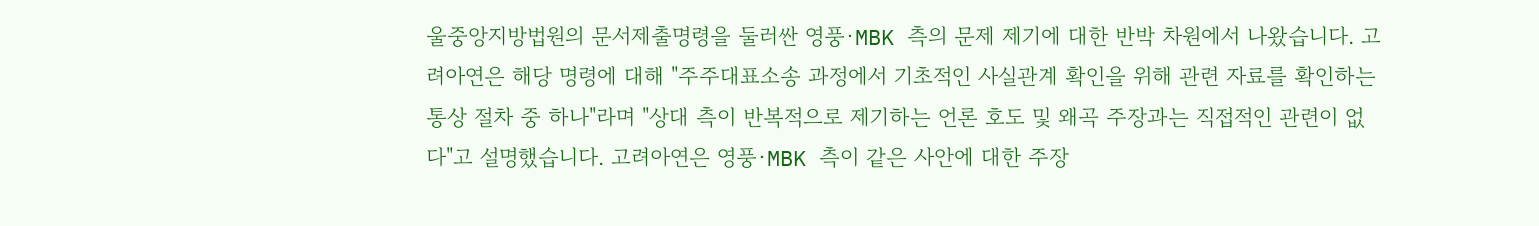울중앙지방법원의 문서제출명령을 둘러싼 영풍·MBK 측의 문제 제기에 대한 반박 차원에서 나왔습니다. 고려아연은 해당 명령에 대해 "주주대표소송 과정에서 기초적인 사실관계 확인을 위해 관련 자료를 확인하는 통상 절차 중 하나"라며 "상대 측이 반복적으로 제기하는 언론 호도 및 왜곡 주장과는 직접적인 관련이 없다"고 설명했습니다. 고려아연은 영풍·MBK 측이 같은 사안에 대한 주장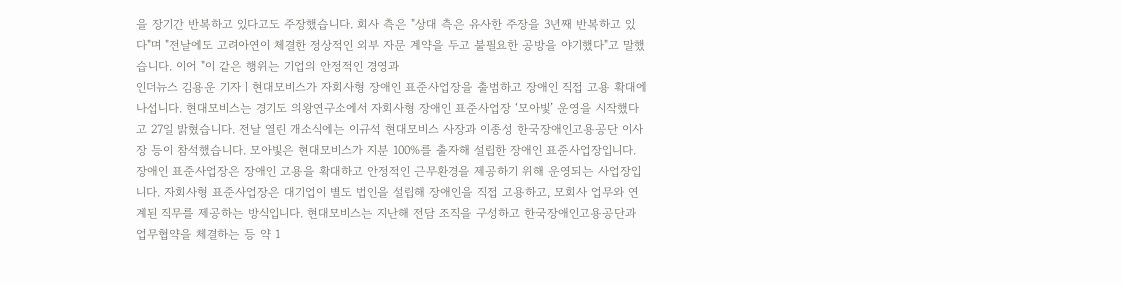을 장기간 반복하고 있다고도 주장했습니다. 회사 측은 "상대 측은 유사한 주장을 3년째 반복하고 있다"며 "전날에도 고려아연이 체결한 정상적인 외부 자문 계약을 두고 불필요한 공방을 야기했다"고 말했습니다. 이어 "이 같은 행위는 기업의 안정적인 경영과
인더뉴스 김용운 기자ㅣ현대모비스가 자회사형 장애인 표준사업장을 출범하고 장애인 직접 고용 확대에 나섭니다. 현대모비스는 경기도 의왕연구소에서 자회사형 장애인 표준사업장 ‘모아빛’ 운영을 시작했다고 27일 밝혔습니다. 전날 열린 개소식에는 이규석 현대모비스 사장과 이종성 한국장애인고용공단 이사장 등이 참석했습니다. 모아빛은 현대모비스가 지분 100%를 출자해 설립한 장애인 표준사업장입니다. 장애인 표준사업장은 장애인 고용을 확대하고 안정적인 근무환경을 제공하기 위해 운영되는 사업장입니다. 자회사형 표준사업장은 대기업이 별도 법인을 설립해 장애인을 직접 고용하고, 모회사 업무와 연계된 직무를 제공하는 방식입니다. 현대모비스는 지난해 전담 조직을 구성하고 한국장애인고용공단과 업무협약을 체결하는 등 약 1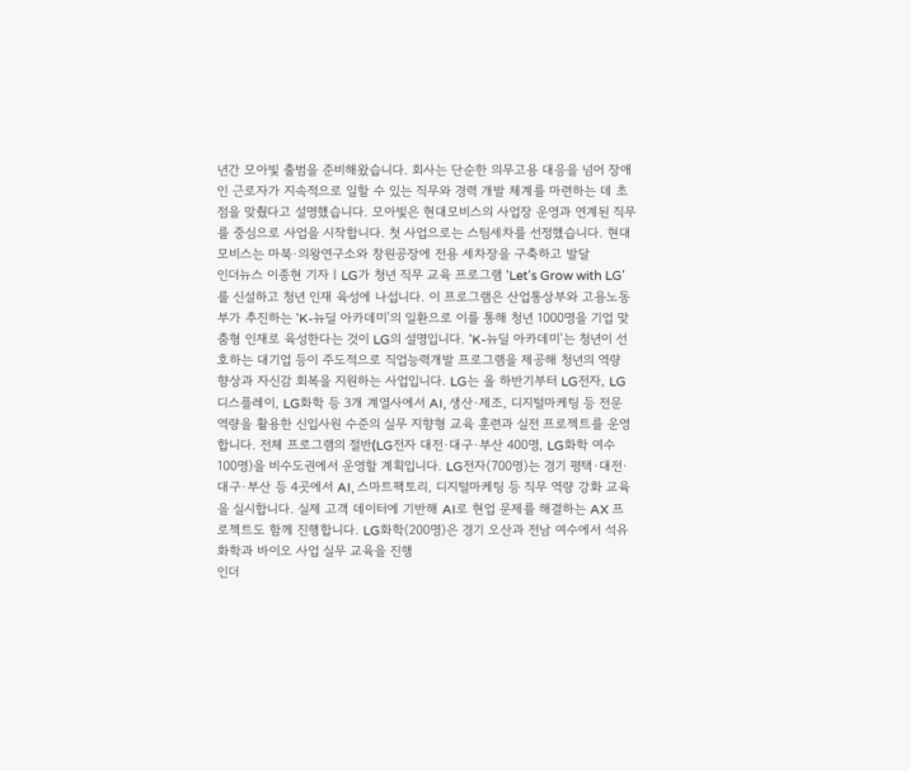년간 모아빛 출범을 준비해왔습니다. 회사는 단순한 의무고용 대응을 넘어 장애인 근로자가 지속적으로 일할 수 있는 직무와 경력 개발 체계를 마련하는 데 초점을 맞췄다고 설명했습니다. 모아빛은 현대모비스의 사업장 운영과 연계된 직무를 중심으로 사업을 시작합니다. 첫 사업으로는 스팀세차를 선정했습니다. 현대모비스는 마북·의왕연구소와 창원공장에 전용 세차장을 구축하고 발달
인더뉴스 이종현 기자ㅣLG가 청년 직무 교육 프로그램 'Let's Grow with LG'를 신설하고 청년 인재 육성에 나섭니다. 이 프로그램은 산업통상부와 고용노동부가 추진하는 'K-뉴딜 아카데미'의 일환으로 이를 통해 청년 1000명을 기업 맞춤형 인재로 육성한다는 것이 LG의 설명입니다. 'K-뉴딜 아카데미'는 청년이 선호하는 대기업 등이 주도적으로 직업능력개발 프로그램을 제공해 청년의 역량 향상과 자신감 회복을 지원하는 사업입니다. LG는 올 하반기부터 LG전자, LG디스플레이, LG화학 등 3개 계열사에서 AI, 생산·제조, 디지털마케팅 등 전문 역량을 활용한 신입사원 수준의 실무 지향형 교육 훈련과 실전 프로젝트를 운영합니다. 전체 프로그램의 절반(LG전자 대전·대구·부산 400명, LG화학 여수 100명)을 비수도권에서 운영할 계획입니다. LG전자(700명)는 경기 평택·대전·대구·부산 등 4곳에서 AI, 스마트팩토리, 디지털마케팅 등 직무 역량 강화 교육을 실시합니다. 실제 고객 데이터에 기반해 AI로 현업 문제를 해결하는 AX 프로젝트도 함께 진행합니다. LG화학(200명)은 경기 오산과 전남 여수에서 석유화학과 바이오 사업 실무 교육을 진행
인더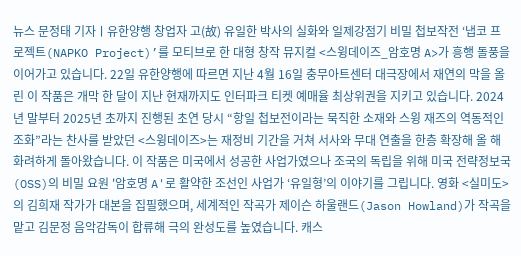뉴스 문정태 기자ㅣ유한양행 창업자 고(故) 유일한 박사의 실화와 일제강점기 비밀 첩보작전 ‘냅코 프로젝트(NAPKO Project)’를 모티브로 한 대형 창작 뮤지컬 <스윙데이즈_암호명 A>가 흥행 돌풍을 이어가고 있습니다. 22일 유한양행에 따르면 지난 4월 16일 충무아트센터 대극장에서 재연의 막을 올린 이 작품은 개막 한 달이 지난 현재까지도 인터파크 티켓 예매율 최상위권을 지키고 있습니다. 2024년 말부터 2025년 초까지 진행된 초연 당시 “항일 첩보전이라는 묵직한 소재와 스윙 재즈의 역동적인 조화”라는 찬사를 받았던 <스윙데이즈>는 재정비 기간을 거쳐 서사와 무대 연출을 한층 확장해 올 해 화려하게 돌아왔습니다. 이 작품은 미국에서 성공한 사업가였으나 조국의 독립을 위해 미국 전략정보국(OSS)의 비밀 요원 '암호명 A'로 활약한 조선인 사업가 ‘유일형’의 이야기를 그립니다. 영화 <실미도>의 김희재 작가가 대본을 집필했으며, 세계적인 작곡가 제이슨 하울랜드(Jason Howland)가 작곡을 맡고 김문정 음악감독이 합류해 극의 완성도를 높였습니다. 캐스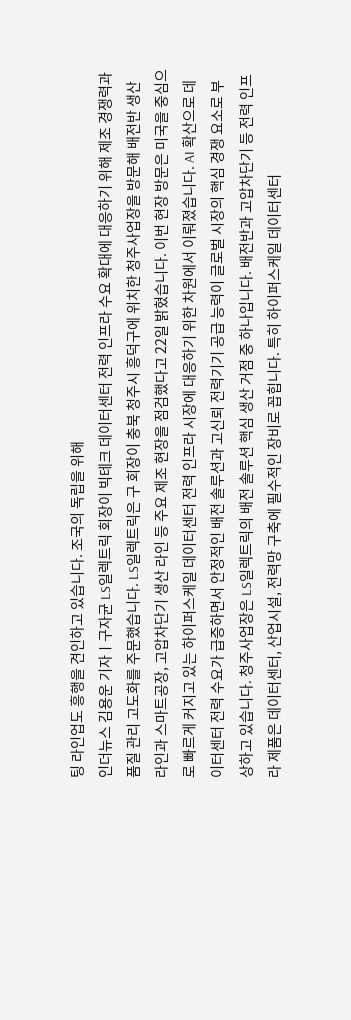팅 라인업도 흥행을 견인하고 있습니다. 조국의 독립을 위해
인더뉴스 김용운 기자ㅣ구자균 LS일렉트릭 회장이 빅테크 데이터센터 전력 인프라 수요 확대에 대응하기 위해 제조 경쟁력과 품질 관리 고도화를 주문했습니다. LS일렉트릭은 구 회장이 충북 청주시 흥덕구에 위치한 청주사업장을 방문해 배전반 생산 라인과 스마트공장, 고압차단기 생산 라인 등 주요 제조 현장을 점검했다고 22일 밝혔습니다. 이번 현장 방문은 미국을 중심으로 빠르게 커지고 있는 하이퍼스케일 데이터센터 전력 인프라 시장에 대응하기 위한 차원에서 이뤄졌습니다. AI 확산으로 데이터센터 전력 수요가 급증하면서 안정적인 배전 솔루션과 고신뢰 전력기기 공급 능력이 글로벌 시장의 핵심 경쟁 요소로 부상하고 있습니다. 청주사업장은 LS일렉트릭의 배전 솔루션 핵심 생산 거점 중 하나입니다. 배전반과 고압차단기 등 전력 인프라 제품은 데이터센터, 산업시설, 전력망 구축에 필수적인 장비로 꼽힙니다. 특히 하이퍼스케일 데이터센터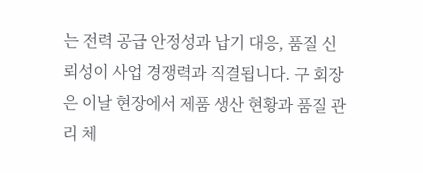는 전력 공급 안정성과 납기 대응, 품질 신뢰성이 사업 경쟁력과 직결됩니다. 구 회장은 이날 현장에서 제품 생산 현황과 품질 관리 체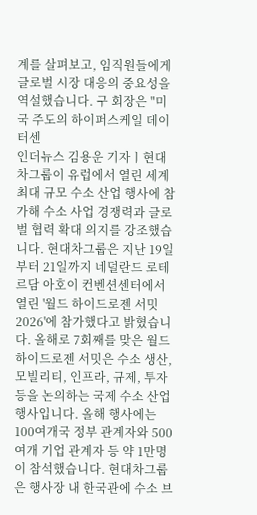계를 살펴보고, 임직원들에게 글로벌 시장 대응의 중요성을 역설했습니다. 구 회장은 "미국 주도의 하이퍼스케일 데이터센
인더뉴스 김용운 기자ㅣ현대차그룹이 유럽에서 열린 세계 최대 규모 수소 산업 행사에 참가해 수소 사업 경쟁력과 글로벌 협력 확대 의지를 강조했습니다. 현대차그룹은 지난 19일부터 21일까지 네덜란드 로테르담 아호이 컨벤션센터에서 열린 '월드 하이드로젠 서밋 2026'에 참가했다고 밝혔습니다. 올해로 7회째를 맞은 월드 하이드로젠 서밋은 수소 생산, 모빌리티, 인프라, 규제, 투자 등을 논의하는 국제 수소 산업 행사입니다. 올해 행사에는 100여개국 정부 관계자와 500여개 기업 관계자 등 약 1만명이 참석했습니다. 현대차그룹은 행사장 내 한국관에 수소 브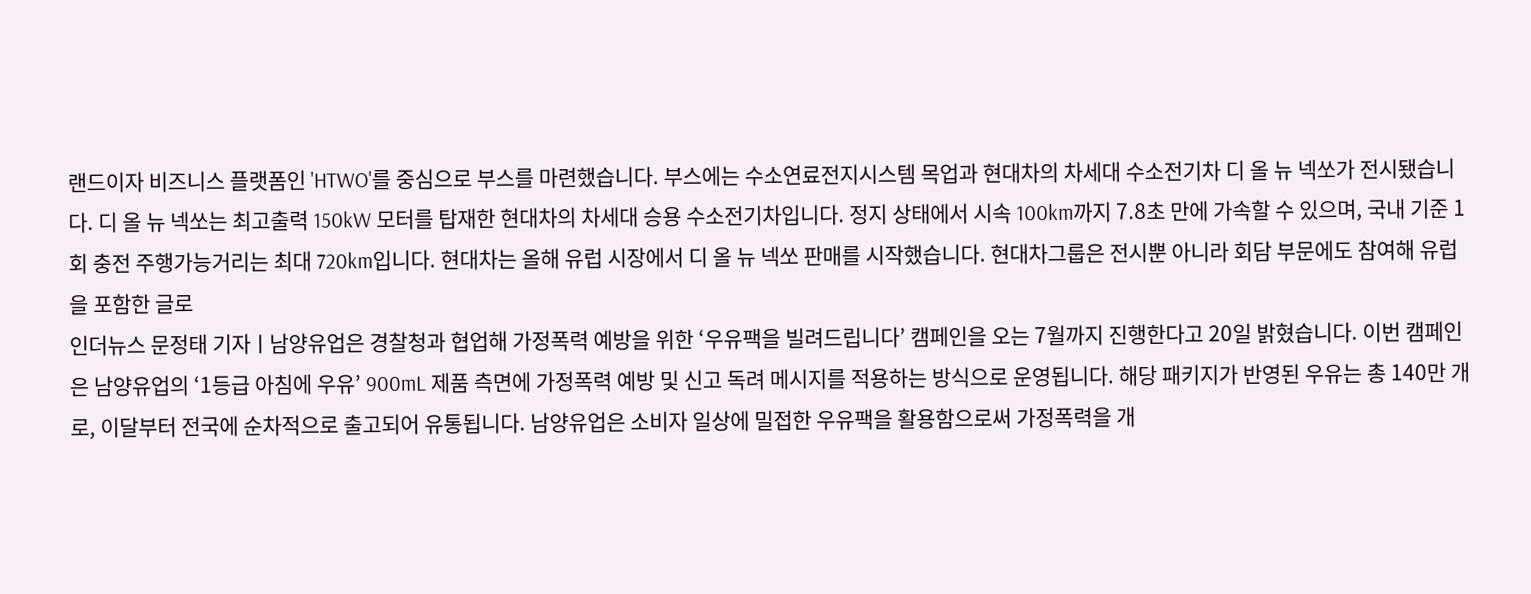랜드이자 비즈니스 플랫폼인 'HTWO'를 중심으로 부스를 마련했습니다. 부스에는 수소연료전지시스템 목업과 현대차의 차세대 수소전기차 디 올 뉴 넥쏘가 전시됐습니다. 디 올 뉴 넥쏘는 최고출력 150kW 모터를 탑재한 현대차의 차세대 승용 수소전기차입니다. 정지 상태에서 시속 100km까지 7.8초 만에 가속할 수 있으며, 국내 기준 1회 충전 주행가능거리는 최대 720km입니다. 현대차는 올해 유럽 시장에서 디 올 뉴 넥쏘 판매를 시작했습니다. 현대차그룹은 전시뿐 아니라 회담 부문에도 참여해 유럽을 포함한 글로
인더뉴스 문정태 기자ㅣ남양유업은 경찰청과 협업해 가정폭력 예방을 위한 ‘우유팩을 빌려드립니다’ 캠페인을 오는 7월까지 진행한다고 20일 밝혔습니다. 이번 캠페인은 남양유업의 ‘1등급 아침에 우유’ 900mL 제품 측면에 가정폭력 예방 및 신고 독려 메시지를 적용하는 방식으로 운영됩니다. 해당 패키지가 반영된 우유는 총 140만 개로, 이달부터 전국에 순차적으로 출고되어 유통됩니다. 남양유업은 소비자 일상에 밀접한 우유팩을 활용함으로써 가정폭력을 개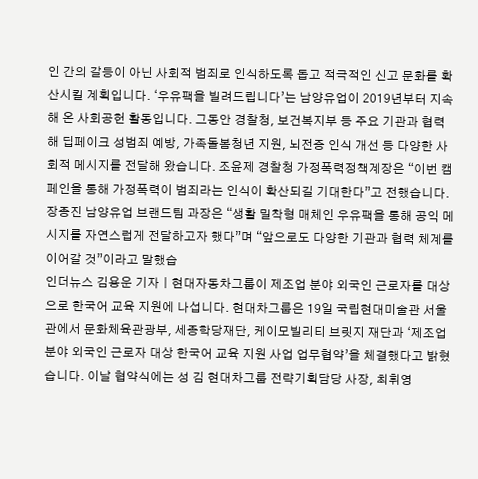인 간의 갈등이 아닌 사회적 범죄로 인식하도록 돕고 적극적인 신고 문화를 확산시킬 계획입니다. ‘우유팩을 빌려드립니다’는 남양유업이 2019년부터 지속해 온 사회공헌 활동입니다. 그동안 경찰청, 보건복지부 등 주요 기관과 협력해 딥페이크 성범죄 예방, 가족돌봄청년 지원, 뇌전증 인식 개선 등 다양한 사회적 메시지를 전달해 왔습니다. 조윤제 경찰청 가정폭력정책계장은 “이번 캠페인을 통해 가정폭력이 범죄라는 인식이 확산되길 기대한다”고 전했습니다. 장종진 남양유업 브랜드팀 과장은 “생활 밀착형 매체인 우유팩을 통해 공익 메시지를 자연스럽게 전달하고자 했다”며 “앞으로도 다양한 기관과 협력 체계를 이어갈 것”이라고 말했습
인더뉴스 김용운 기자ㅣ현대자동차그룹이 제조업 분야 외국인 근로자를 대상으로 한국어 교육 지원에 나섭니다. 현대차그룹은 19일 국립현대미술관 서울관에서 문화체육관광부, 세종학당재단, 케이모빌리티 브릿지 재단과 ‘제조업 분야 외국인 근로자 대상 한국어 교육 지원 사업 업무협약’을 체결했다고 밝혔습니다. 이날 협약식에는 성 김 현대차그룹 전략기획담당 사장, 최휘영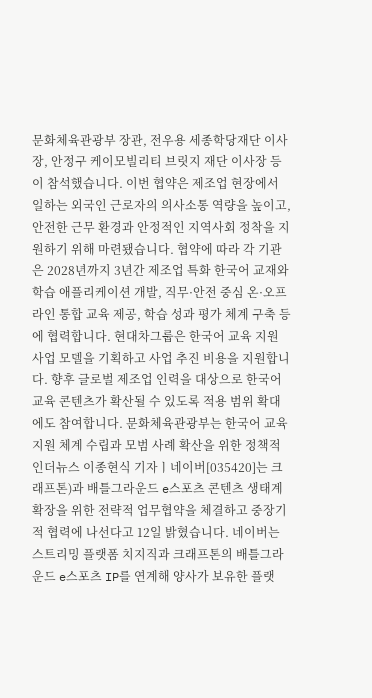문화체육관광부 장관, 전우용 세종학당재단 이사장, 안정구 케이모빌리티 브릿지 재단 이사장 등이 참석했습니다. 이번 협약은 제조업 현장에서 일하는 외국인 근로자의 의사소통 역량을 높이고, 안전한 근무 환경과 안정적인 지역사회 정착을 지원하기 위해 마련됐습니다. 협약에 따라 각 기관은 2028년까지 3년간 제조업 특화 한국어 교재와 학습 애플리케이션 개발, 직무·안전 중심 온·오프라인 통합 교육 제공, 학습 성과 평가 체계 구축 등에 협력합니다. 현대차그룹은 한국어 교육 지원 사업 모델을 기획하고 사업 추진 비용을 지원합니다. 향후 글로벌 제조업 인력을 대상으로 한국어 교육 콘텐츠가 확산될 수 있도록 적용 범위 확대에도 참여합니다. 문화체육관광부는 한국어 교육 지원 체계 수립과 모범 사례 확산을 위한 정책적
인더뉴스 이종현식 기자ㅣ네이버[035420]는 크래프톤)과 배틀그라운드 e스포츠 콘텐츠 생태계 확장을 위한 전략적 업무협약을 체결하고 중장기적 협력에 나선다고 12일 밝혔습니다. 네이버는 스트리밍 플랫폼 치지직과 크래프톤의 배틀그라운드 e스포츠 IP를 연계해 양사가 보유한 플랫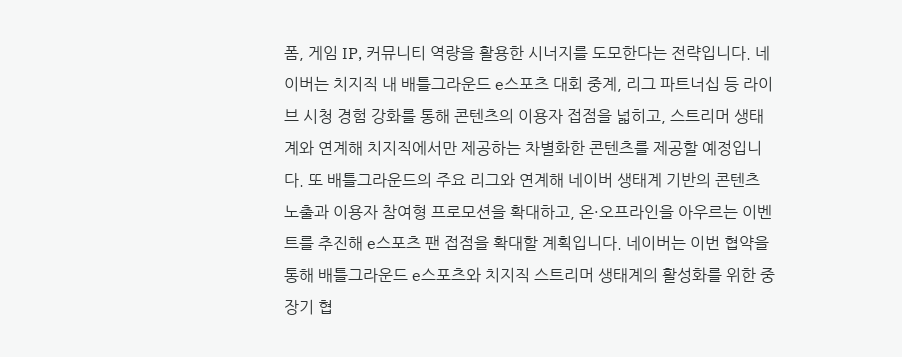폼, 게임 IP, 커뮤니티 역량을 활용한 시너지를 도모한다는 전략입니다. 네이버는 치지직 내 배틀그라운드 e스포츠 대회 중계, 리그 파트너십 등 라이브 시청 경험 강화를 통해 콘텐츠의 이용자 접점을 넓히고, 스트리머 생태계와 연계해 치지직에서만 제공하는 차별화한 콘텐츠를 제공할 예정입니다. 또 배틀그라운드의 주요 리그와 연계해 네이버 생태계 기반의 콘텐츠 노출과 이용자 참여형 프로모션을 확대하고, 온·오프라인을 아우르는 이벤트를 추진해 e스포츠 팬 접점을 확대할 계획입니다. 네이버는 이번 협약을 통해 배틀그라운드 e스포츠와 치지직 스트리머 생태계의 활성화를 위한 중장기 협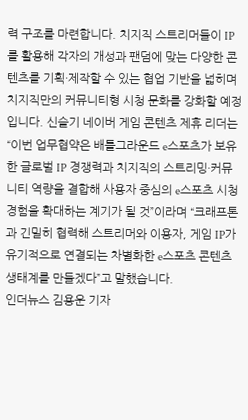력 구조를 마련합니다. 치지직 스트리머들이 IP를 활용해 각자의 개성과 팬덤에 맞는 다양한 콘텐츠를 기획·제작할 수 있는 협업 기반을 넓히며 치지직만의 커뮤니티형 시청 문화를 강화할 예정입니다. 신슬기 네이버 게임 콘텐츠 제휴 리더는 “이번 업무협약은 배틀그라운드 e스포츠가 보유한 글로벌 IP 경쟁력과 치지직의 스트리밍·커뮤니티 역량을 결합해 사용자 중심의 e스포츠 시청 경험을 확대하는 계기가 될 것”이라며 “크래프톤과 긴밀히 협력해 스트리머와 이용자, 게임 IP가 유기적으로 연결되는 차별화한 e스포츠 콘텐츠 생태계를 만들겠다”고 말했습니다.
인더뉴스 김용운 기자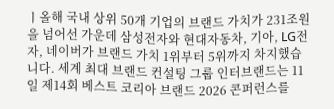ㅣ올해 국내 상위 50개 기업의 브랜드 가치가 231조원을 넘어선 가운데 삼성전자와 현대자동차, 기아, LG전자, 네이버가 브랜드 가치 1위부터 5위까지 차지했습니다. 세계 최대 브랜드 컨설팅 그룹 인터브랜드는 11일 제14회 베스트 코리아 브랜드 2026 콘퍼런스를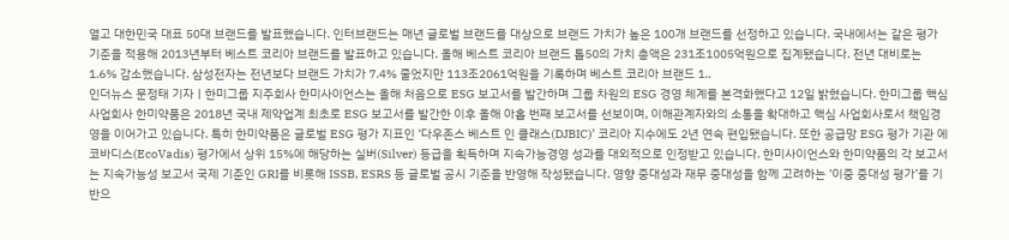열고 대한민국 대표 50대 브랜드를 발표했습니다. 인터브랜드는 매년 글로벌 브랜드를 대상으로 브랜드 가치가 높은 100개 브랜드를 선정하고 있습니다. 국내에서는 같은 평가 기준을 적용해 2013년부터 베스트 코리아 브랜드를 발표하고 있습니다. 올해 베스트 코리아 브랜드 톱50의 가치 총액은 231조1005억원으로 집계됐습니다. 전년 대비로는 1.6% 감소했습니다. 삼성전자는 전년보다 브랜드 가치가 7.4% 줄었지만 113조2061억원을 기록하며 베스트 코리아 브랜드 1..
인더뉴스 문정태 기자ㅣ한미그룹 지주회사 한미사이언스는 올해 처음으로 ESG 보고서를 발간하며 그룹 차원의 ESG 경영 체계를 본격화했다고 12일 밝혔습니다. 한미그룹 핵심 사업회사 한미약품은 2018년 국내 제약업계 최초로 ESG 보고서를 발간한 이후 올해 아홉 번째 보고서를 선보이며, 이해관계자와의 소통을 확대하고 핵심 사업회사로서 책임경영을 이어가고 있습니다. 특히 한미약품은 글로벌 ESG 평가 지표인 ‘다우존스 베스트 인 클래스(DJBIC)’ 코리아 지수에도 2년 연속 편입됐습니다. 또한 공급망 ESG 평가 기관 에코바디스(EcoVadis) 평가에서 상위 15%에 해당하는 실버(Silver) 등급을 획득하며 지속가능경영 성과를 대외적으로 인정받고 있습니다. 한미사이언스와 한미약품의 각 보고서는 지속가능성 보고서 국제 기준인 GRI를 비롯해 ISSB, ESRS 등 글로벌 공시 기준을 반영해 작성됐습니다. 영향 중대성과 재무 중대성을 함께 고려하는 ‘이중 중대성 평가’를 기반으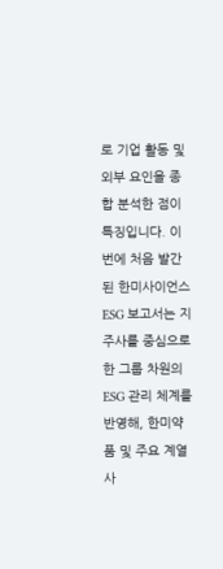로 기업 활동 및 외부 요인을 종합 분석한 점이 특징입니다. 이번에 처음 발간된 한미사이언스 ESG 보고서는 지주사를 중심으로 한 그룹 차원의 ESG 관리 체계를 반영해, 한미약품 및 주요 계열사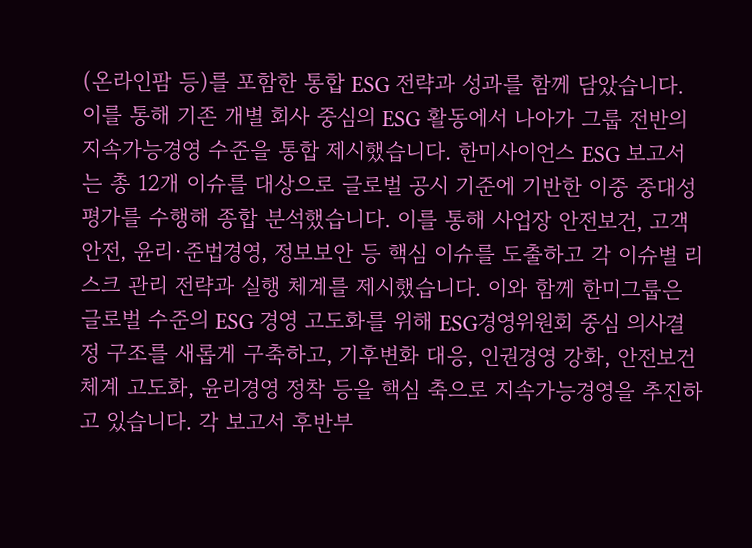(온라인팜 등)를 포함한 통합 ESG 전략과 성과를 함께 담았습니다. 이를 통해 기존 개별 회사 중심의 ESG 활동에서 나아가 그룹 전반의 지속가능경영 수준을 통합 제시했습니다. 한미사이언스 ESG 보고서는 총 12개 이슈를 대상으로 글로벌 공시 기준에 기반한 이중 중대성 평가를 수행해 종합 분석했습니다. 이를 통해 사업장 안전보건, 고객 안전, 윤리·준법경영, 정보보안 등 핵심 이슈를 도출하고 각 이슈별 리스크 관리 전략과 실행 체계를 제시했습니다. 이와 함께 한미그룹은 글로벌 수준의 ESG 경영 고도화를 위해 ESG경영위원회 중심 의사결정 구조를 새롭게 구축하고, 기후변화 대응, 인권경영 강화, 안전보건 체계 고도화, 윤리경영 정착 등을 핵심 축으로 지속가능경영을 추진하고 있습니다. 각 보고서 후반부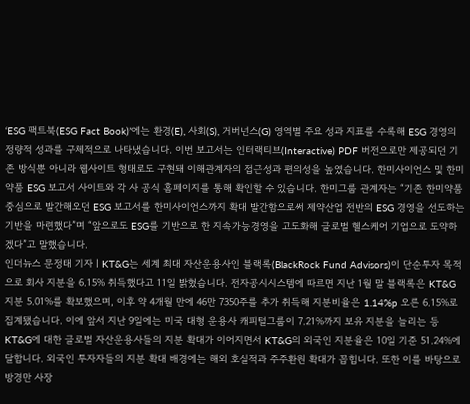‘ESG 팩트북(ESG Fact Book)’에는 환경(E), 사회(S), 거버넌스(G) 영역별 주요 성과 지표를 수록해 ESG 경영의 정량적 성과를 구체적으로 나타냈습니다. 이번 보고서는 인터랙티브(Interactive) PDF 버전으로만 제공되던 기존 방식뿐 아니라 웹사이트 형태로도 구현돼 이해관계자의 접근성과 편의성을 높였습니다. 한미사이언스 및 한미약품 ESG 보고서 사이트와 각 사 공식 홈페이지를 통해 확인할 수 있습니다. 한미그룹 관계자는 “기존 한미약품 중심으로 발간해오던 ESG 보고서를 한미사이언스까지 확대 발간함으로써 제약산업 전반의 ESG 경영을 선도하는 기반을 마련했다”며 “앞으로도 ESG를 기반으로 한 지속가능경영을 고도화해 글로벌 헬스케어 기업으로 도약하겠다”고 말했습니다.
인더뉴스 문정태 기자ㅣKT&G는 세계 최대 자산운용사인 블랙록(BlackRock Fund Advisors)이 단순투자 목적으로 회사 지분을 6.15% 취득했다고 11일 밝혔습니다. 전자공시시스템에 따르면 지난 1월 말 블랙록은 KT&G 지분 5.01%를 확보했으며, 이후 약 4개월 만에 46만 7350주를 추가 취득해 지분비율은 1.14%p 오른 6.15%로 집계됐습니다. 이에 앞서 지난 9일에는 미국 대형 운용사 캐피털그룹이 7.21%까지 보유 지분을 늘리는 등 KT&G에 대한 글로벌 자산운용사들의 지분 확대가 이어지면서 KT&G의 외국인 지분율은 10일 기준 51.24%에 달합니다. 외국인 투자자들의 지분 확대 배경에는 해외 호실적과 주주환원 확대가 꼽힙니다. 또한 이를 바탕으로 방경만 사장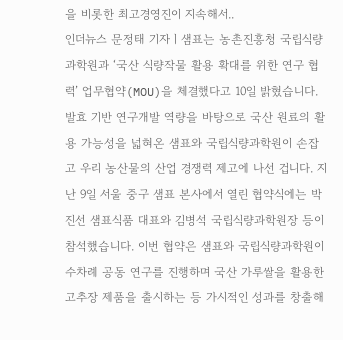을 비롯한 최고경영진이 지속해서..
인더뉴스 문정태 기자ㅣ샘표는 농촌진흥청 국립식량과학원과 ‘국산 식량작물 활용 확대를 위한 연구 협력’ 업무협약(MOU)을 체결했다고 10일 밝혔습니다. 발효 기반 연구개발 역량을 바탕으로 국산 원료의 활용 가능성을 넓혀온 샘표와 국립식량과학원이 손잡고 우리 농산물의 산업 경쟁력 제고에 나선 겁니다. 지난 9일 서울 중구 샘표 본사에서 열린 협약식에는 박진선 샘표식품 대표와 김병석 국립식량과학원장 등이 참석했습니다. 이번 협약은 샘표와 국립식량과학원이 수차례 공동 연구를 진행하며 국산 가루쌀을 활용한 고추장 제품을 출시하는 등 가시적인 성과를 창출해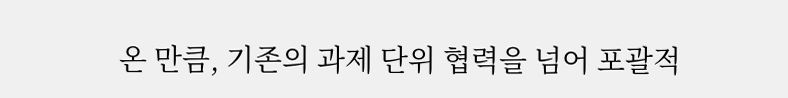온 만큼, 기존의 과제 단위 협력을 넘어 포괄적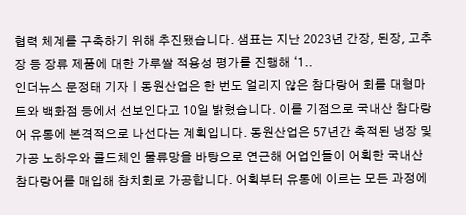협력 체계를 구축하기 위해 추진됐습니다. 샘표는 지난 2023년 간장, 된장, 고추장 등 장류 제품에 대한 가루쌀 적용성 평가를 진행해 ‘1..
인더뉴스 문정태 기자ㅣ동원산업은 한 번도 얼리지 않은 참다랑어 회를 대형마트와 백화점 등에서 선보인다고 10일 밝혔습니다. 이를 기점으로 국내산 참다랑어 유통에 본격적으로 나선다는 계획입니다. 동원산업은 57년간 축적된 냉장 및 가공 노하우와 콜드체인 물류망을 바탕으로 연근해 어업인들이 어획한 국내산 참다랑어를 매입해 참치회로 가공합니다. 어획부터 유통에 이르는 모든 과정에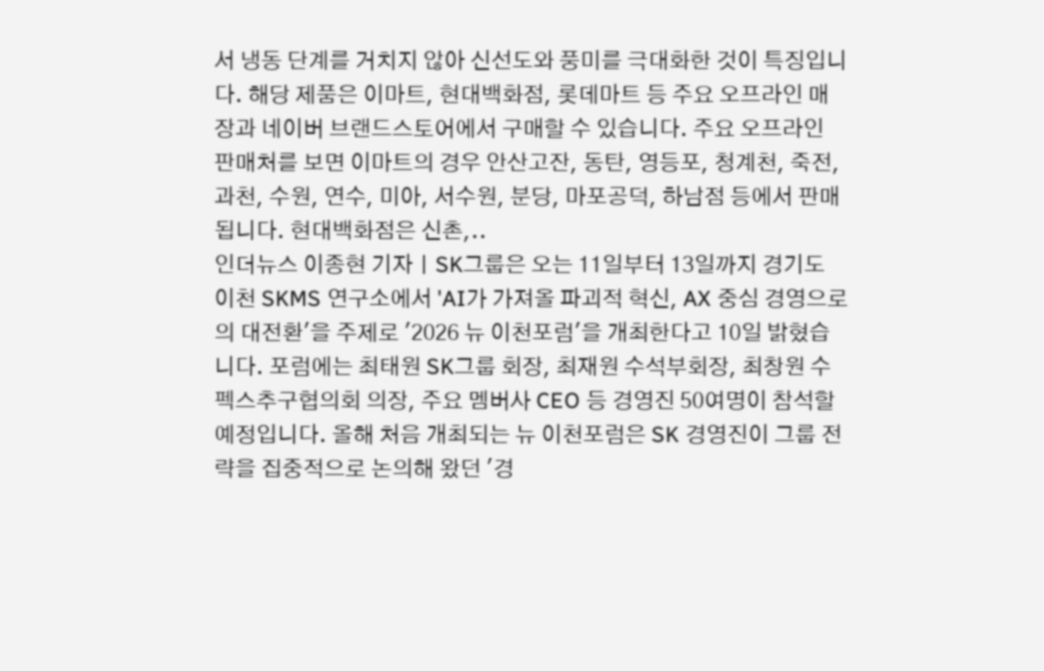서 냉동 단계를 거치지 않아 신선도와 풍미를 극대화한 것이 특징입니다. 해당 제품은 이마트, 현대백화점, 롯데마트 등 주요 오프라인 매장과 네이버 브랜드스토어에서 구매할 수 있습니다. 주요 오프라인 판매처를 보면 이마트의 경우 안산고잔, 동탄, 영등포, 청계천, 죽전, 과천, 수원, 연수, 미아, 서수원, 분당, 마포공덕, 하남점 등에서 판매됩니다. 현대백화점은 신촌,..
인더뉴스 이종현 기자ㅣSK그룹은 오는 11일부터 13일까지 경기도 이천 SKMS 연구소에서 'AI가 가져올 파괴적 혁신, AX 중심 경영으로의 대전환'을 주제로 '2026 뉴 이천포럼'을 개최한다고 10일 밝혔습니다. 포럼에는 최태원 SK그룹 회장, 최재원 수석부회장, 최창원 수펙스추구협의회 의장, 주요 멤버사 CEO 등 경영진 50여명이 참석할 예정입니다. 올해 처음 개최되는 뉴 이천포럼은 SK 경영진이 그룹 전략을 집중적으로 논의해 왔던 '경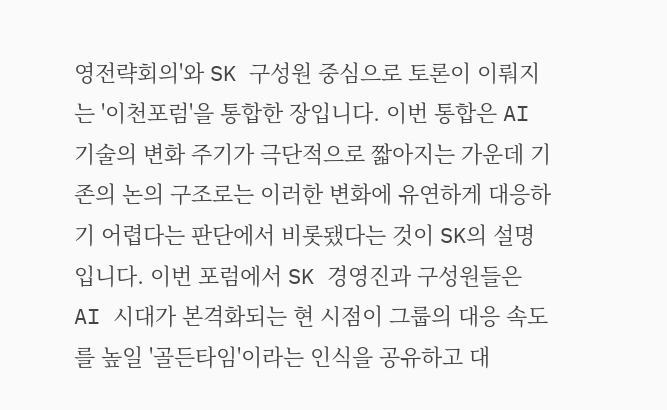영전략회의'와 SK 구성원 중심으로 토론이 이뤄지는 '이천포럼'을 통합한 장입니다. 이번 통합은 AI 기술의 변화 주기가 극단적으로 짧아지는 가운데 기존의 논의 구조로는 이러한 변화에 유연하게 대응하기 어렵다는 판단에서 비롯됐다는 것이 SK의 설명입니다. 이번 포럼에서 SK 경영진과 구성원들은 AI 시대가 본격화되는 현 시점이 그룹의 대응 속도를 높일 '골든타임'이라는 인식을 공유하고 대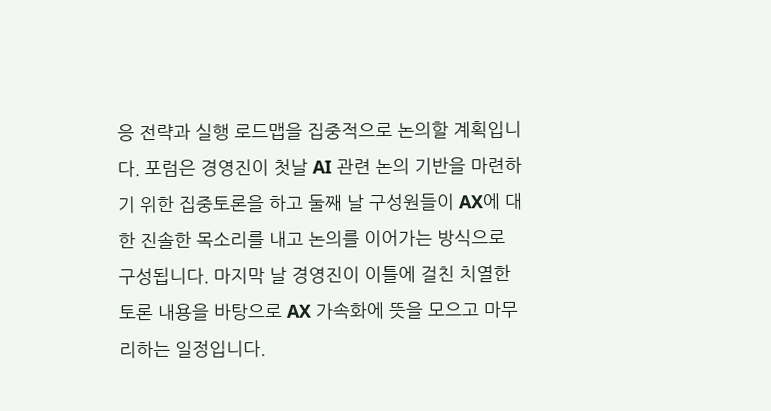응 전략과 실행 로드맵을 집중적으로 논의할 계획입니다. 포럼은 경영진이 첫날 AI 관련 논의 기반을 마련하기 위한 집중토론을 하고 둘째 날 구성원들이 AX에 대한 진솔한 목소리를 내고 논의를 이어가는 방식으로 구성됩니다. 마지막 날 경영진이 이틀에 걸친 치열한 토론 내용을 바탕으로 AX 가속화에 뜻을 모으고 마무리하는 일정입니다.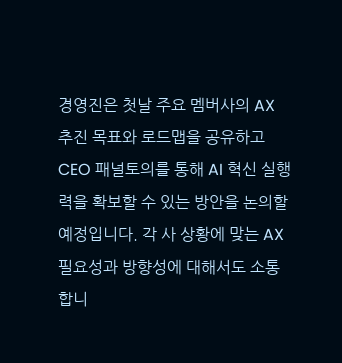경영진은 첫날 주요 멤버사의 AX 추진 목표와 로드맵을 공유하고 CEO 패널토의를 통해 AI 혁신 실행력을 확보할 수 있는 방안을 논의할 예정입니다. 각 사 상황에 맞는 AX 필요성과 방향성에 대해서도 소통합니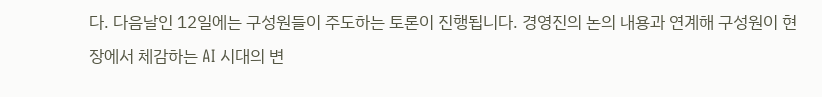다. 다음날인 12일에는 구성원들이 주도하는 토론이 진행됩니다. 경영진의 논의 내용과 연계해 구성원이 현장에서 체감하는 AI 시대의 변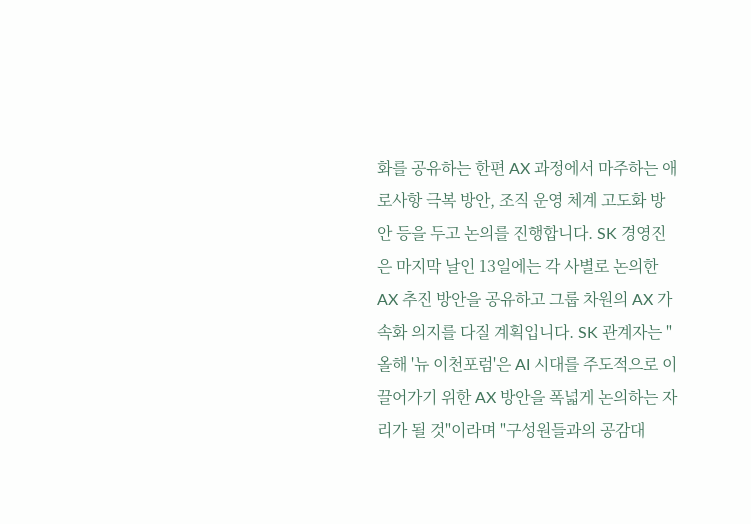화를 공유하는 한편 AX 과정에서 마주하는 애로사항 극복 방안, 조직 운영 체계 고도화 방안 등을 두고 논의를 진행합니다. SK 경영진은 마지막 날인 13일에는 각 사별로 논의한 AX 추진 방안을 공유하고 그룹 차원의 AX 가속화 의지를 다질 계획입니다. SK 관계자는 "올해 '뉴 이천포럼'은 AI 시대를 주도적으로 이끌어가기 위한 AX 방안을 폭넓게 논의하는 자리가 될 것"이라며 "구성원들과의 공감대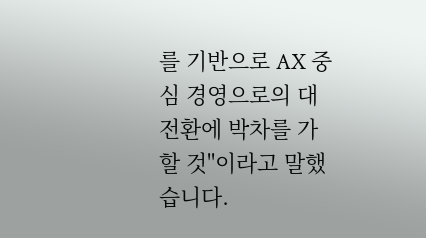를 기반으로 AX 중심 경영으로의 대전환에 박차를 가할 것"이라고 말했습니다.